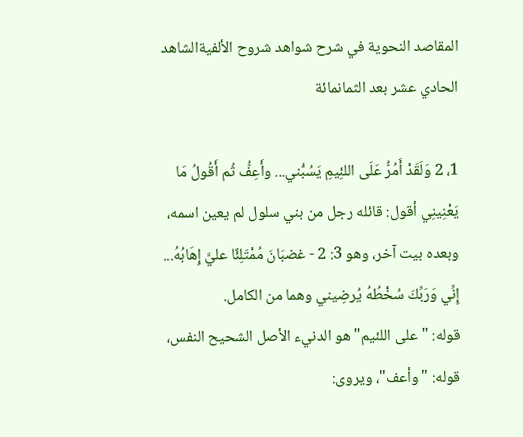المقاصد النحوية في شرح شواهد شروح الألفيةالشاهد الحادي عشر بعد الثمانمائة

1، 2 وَلَقَدْ أَمُرُّ عَلَى اللئِيمِ يَسُبُّني... وأَعِفُّ ثُم أَقُولُ مَا يَعْنِينِي أقول: قائله رجل من بني سلول لم يعين اسمه، وبعده بيت آخر، وهو 3: 2 - غضبَانَ مُمْتَلِئًا عليَّ إِهَابُهُ... إِنِّي وَرَبِّكَ سُخْطُهُ يُرضِيني وهما من الكامل.
قوله: "على اللئيم" هو الدنيء الأصل الشحيح النفس، قوله: "وأعف"، ويروى: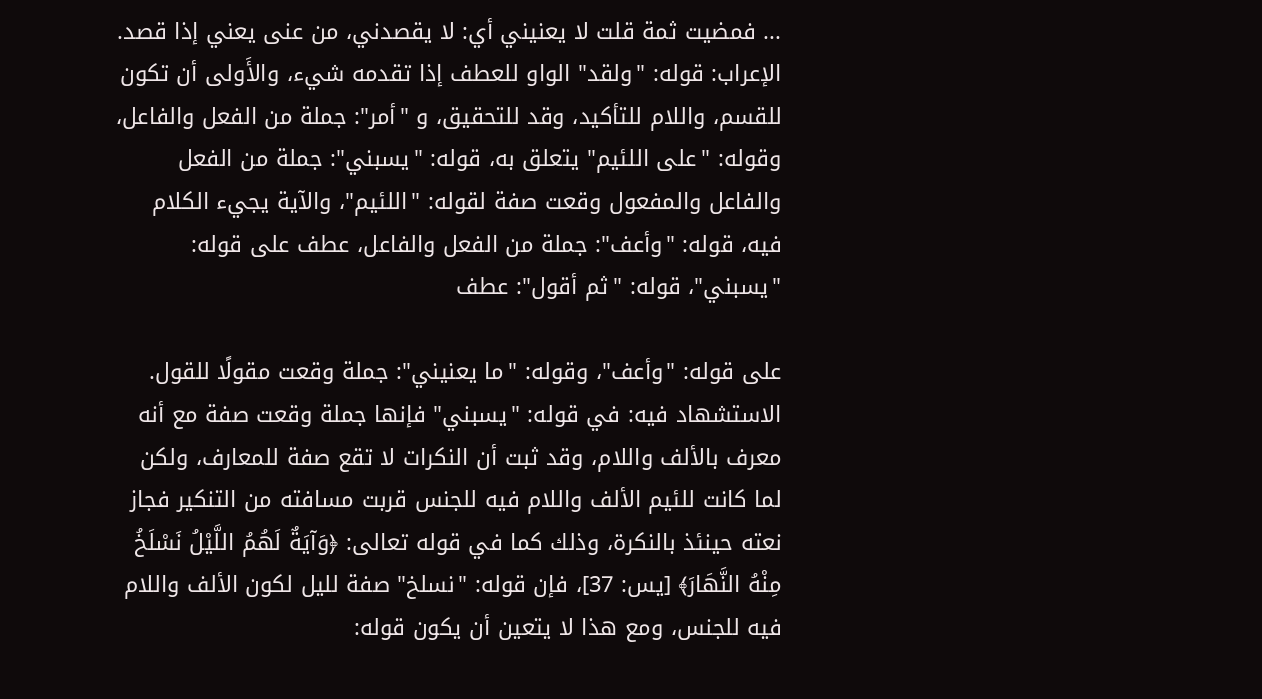... فمضيت ثمة قلت لا يعنيني أي: لا يقصدني، من عنى يعني إذا قصد.
الإعراب: قوله: "ولقد" الواو للعطف إذا تقدمه شيء، والأَولى أن تكون للقسم، واللام للتأكيد، وقد للتحقيق، و "أمر": جملة من الفعل والفاعل، وقوله: "على اللئيم" يتعلق به، قوله: "يسبني": جملة من الفعل والفاعل والمفعول وقعت صفة لقوله: "اللئيم"، والآية يجيء الكلام فيه، قوله: "وأعف": جملة من الفعل والفاعل، عطف على قوله: "يسبني"، قوله: "ثم أقول": عطف

على قوله: "وأعف"، وقوله: "ما يعنيني": جملة وقعت مقولًا للقول.
الاستشهاد فيه: في قوله: "يسبني" فإنها جملة وقعت صفة مع أنه معرف بالألف واللام، وقد ثبت أن النكرات لا تقع صفة للمعارف، ولكن لما كانت للئيم الألف واللام فيه للجنس قربت مسافته من التنكير فجاز نعته حينئذ بالنكرة، وذلك كما في قوله تعالى: ﴿وَآيَةٌ لَهُمُ اللَّيْلُ نَسْلَخُ مِنْهُ النَّهَارَ﴾ [يس: 37]، فإن قوله: "نسلخ" صفة لليل لكون الألف واللام فيه للجنس، ومع هذا لا يتعين أن يكون قوله: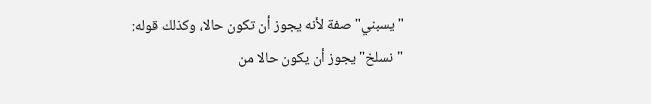"يسبني" صفة لأنه يجوز أن تكون حالا، وكذلك قوله: "نسلخ" يجوز أن يكون حالا من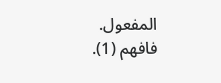المفعول.
فافهم (1).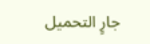جارٍ التحميل